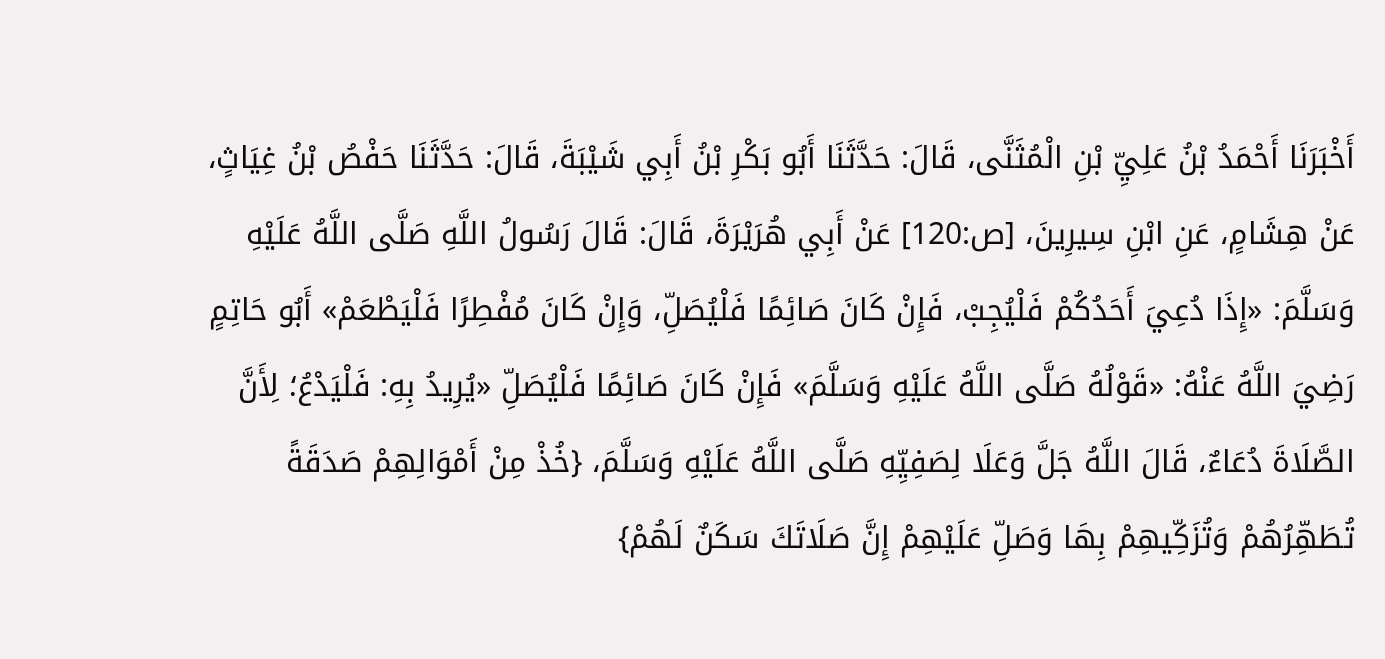أَخْبَرَنَا أَحْمَدُ بْنُ عَلِيِّ بْنِ الْمُثَنَّى، قَالَ: حَدَّثَنَا أَبُو بَكْرِ بْنُ أَبِي شَيْبَةَ، قَالَ: حَدَّثَنَا حَفْصُ بْنُ غِيَاثٍ، عَنْ هِشَامٍ، عَنِ ابْنِ سِيرِينَ، [ص:120] عَنْ أَبِي هُرَيْرَةَ، قَالَ: قَالَ رَسُولُ اللَّهِ صَلَّى اللَّهُ عَلَيْهِ وَسَلَّمَ: «إِذَا دُعِيَ أَحَدُكُمْ فَلْيُجِبْ، فَإِنْ كَانَ صَائِمًا فَلْيُصَلِّ، وَإِنْ كَانَ مُفْطِرًا فَلْيَطْعَمْ» أَبُو حَاتِمٍ رَضِيَ اللَّهُ عَنْهُ: «قَوْلُهُ صَلَّى اللَّهُ عَلَيْهِ وَسَلَّمَ» فَإِنْ كَانَ صَائِمًا فَلْيُصَلِّ «يُرِيدُ بِهِ: فَلْيَدْعُ؛ لِأَنَّ الصَّلَاةَ دُعَاءٌ، قَالَ اللَّهُ جَلَّ وَعَلَا لِصَفِيِّهِ صَلَّى اللَّهُ عَلَيْهِ وَسَلَّمَ، {خُذْ مِنْ أَمْوَالِهِمْ صَدَقَةً تُطَهِّرُهُمْ وَتُزَكِّيهِمْ بِهَا وَصَلِّ عَلَيْهِمْ إِنَّ صَلَاتَكَ سَكَنٌ لَهُمْ}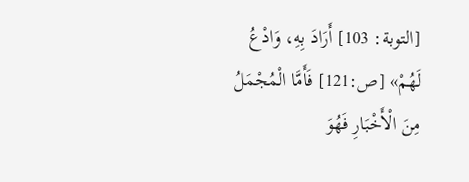[التوبة: 103] أَرَادَ بِهِ، وَادْعُ لَهُمْ» [ص:121] فَأَمَّا الْمُجْمَلُ مِنَ الْأَخْبَارِ فَهُوَ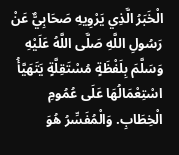الْخَبَرُ الَّذِي يَرْوِيهِ صَحَابِيٌّ عَنْ رَسُولِ اللَّهِ صَلَّى اللَّهُ عَلَيْهِ وَسَلَّمَ بِلَفْظَةٍ مُسْتَقِلَّةٍ يَتَهَيَّأُ اسْتِعْمَالُهَا عَلَى عُمُومِ الْخِطَابِ. وَالْمُفَسِّرُ هُوَ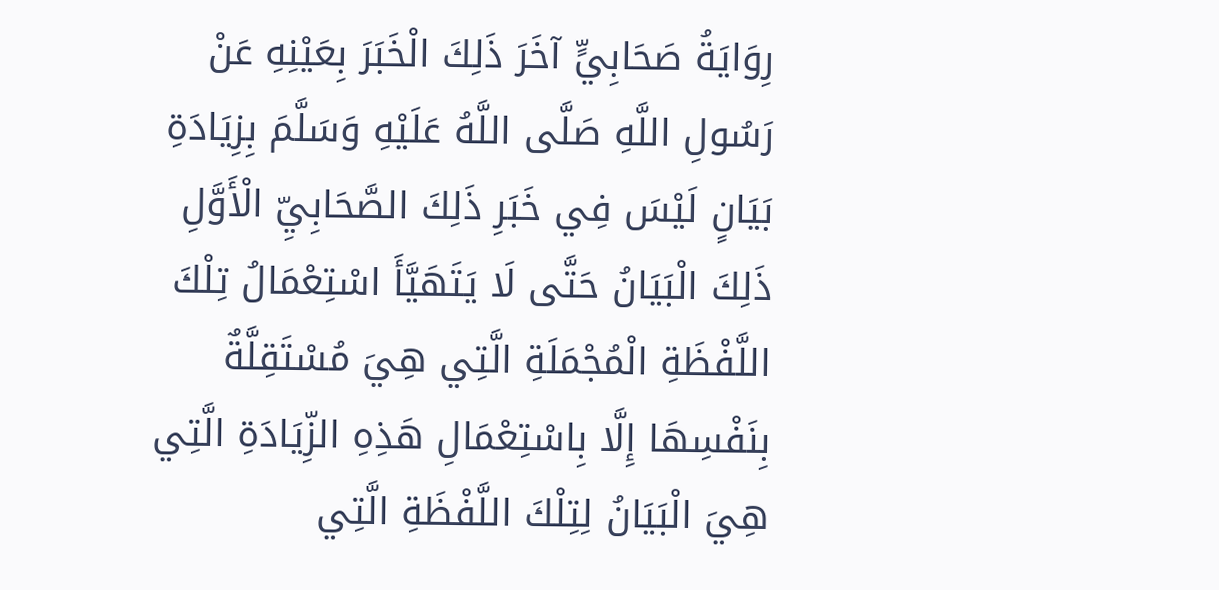رِوَايَةُ صَحَابِيٍّ آخَرَ ذَلِكَ الْخَبَرَ بِعَيْنِهِ عَنْ رَسُولِ اللَّهِ صَلَّى اللَّهُ عَلَيْهِ وَسَلَّمَ بِزِيَادَةِ بَيَانٍ لَيْسَ فِي خَبَرِ ذَلِكَ الصَّحَابِيِّ الْأَوَّلِ ذَلِكَ الْبَيَانُ حَتَّى لَا يَتَهَيَّأَ اسْتِعْمَالُ تِلْكَ اللَّفْظَةِ الْمُجْمَلَةِ الَّتِي هِيَ مُسْتَقِلَّةٌ بِنَفْسِهَا إِلَّا بِاسْتِعْمَالِ هَذِهِ الزِّيَادَةِ الَّتِي هِيَ الْبَيَانُ لِتِلْكَ اللَّفْظَةِ الَّتِي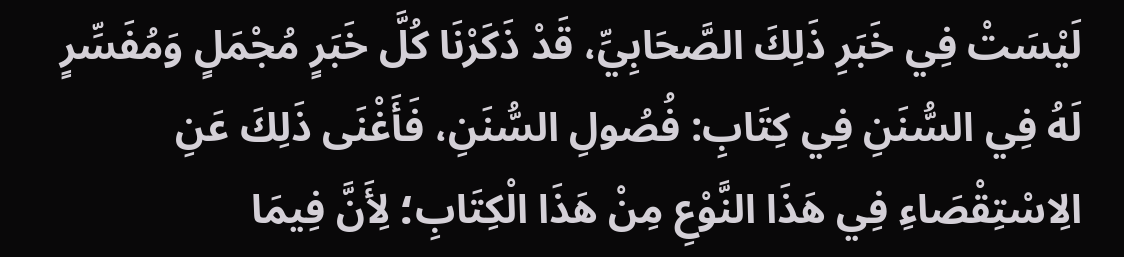لَيْسَتْ فِي خَبَرِ ذَلِكَ الصَّحَابِيِّ، قَدْ ذَكَرْنَا كُلَّ خَبَرٍ مُجْمَلٍ وَمُفَسِّرٍ لَهُ فِي السُّنَنِ فِي كِتَابِ: فُصُولِ السُّنَنِ، فَأَغْنَى ذَلِكَ عَنِ الِاسْتِقْصَاءِ فِي هَذَا النَّوْعِ مِنْ هَذَا الْكِتَابِ؛ لِأَنَّ فِيمَا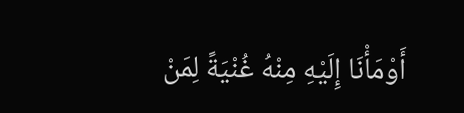أَوْمَأْنَا إِلَيْهِ مِنْهُ غُنْيَةً لِمَنْ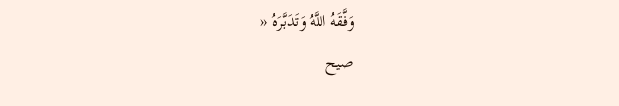وَفَّقَهُ اللَّهُ وَتَدَبَّرَهُ «
صیح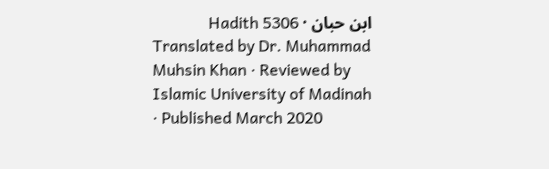ابن حبان · Hadith 5306
Translated by Dr. Muhammad Muhsin Khan · Reviewed by Islamic University of Madinah · Published March 2020